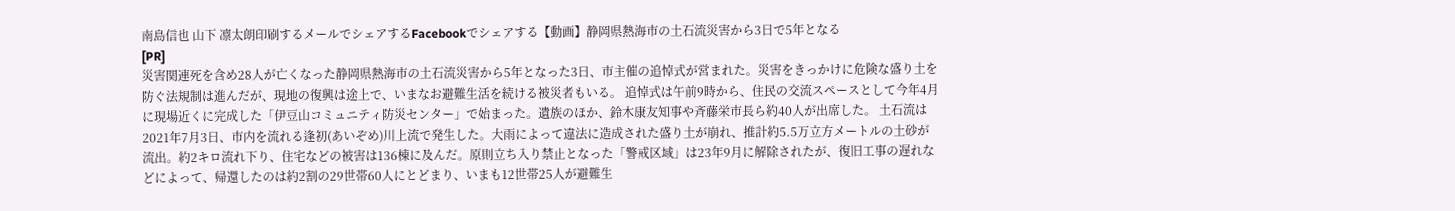南島信也 山下 凛太朗印刷するメールでシェアするFacebookでシェアする【動画】静岡県熱海市の土石流災害から3日で5年となる
[PR]
災害関連死を含め28人が亡くなった静岡県熱海市の土石流災害から5年となった3日、市主催の追悼式が営まれた。災害をきっかけに危険な盛り土を防ぐ法規制は進んだが、現地の復興は途上で、いまなお避難生活を続ける被災者もいる。 追悼式は午前9時から、住民の交流スペースとして今年4月に現場近くに完成した「伊豆山コミュニティ防災センター」で始まった。遺族のほか、鈴木康友知事や斉藤栄市長ら約40人が出席した。 土石流は2021年7月3日、市内を流れる逢初(あいぞめ)川上流で発生した。大雨によって違法に造成された盛り土が崩れ、推計約5.5万立方メートルの土砂が流出。約2キロ流れ下り、住宅などの被害は136棟に及んだ。原則立ち入り禁止となった「警戒区域」は23年9月に解除されたが、復旧工事の遅れなどによって、帰還したのは約2割の29世帯60人にとどまり、いまも12世帯25人が避難生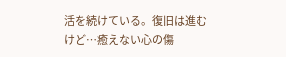活を続けている。復旧は進むけど…癒えない心の傷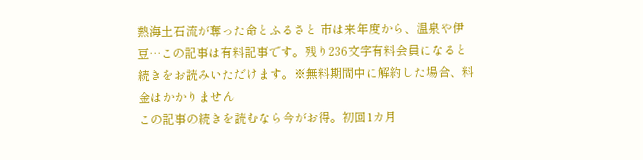熱海土石流が奪った命とふるさと 市は来年度から、温泉や伊豆…この記事は有料記事です。残り236文字有料会員になると続きをお読みいただけます。※無料期間中に解約した場合、料金はかかりません
この記事の続きを読むなら今がお得。初回1カ月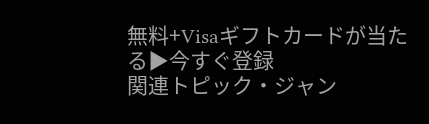無料+Visaギフトカードが当たる▶今すぐ登録
関連トピック・ジャン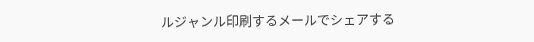ルジャンル印刷するメールでシェアする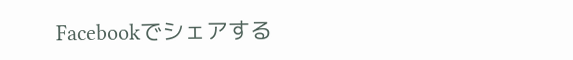Facebookでシェアする